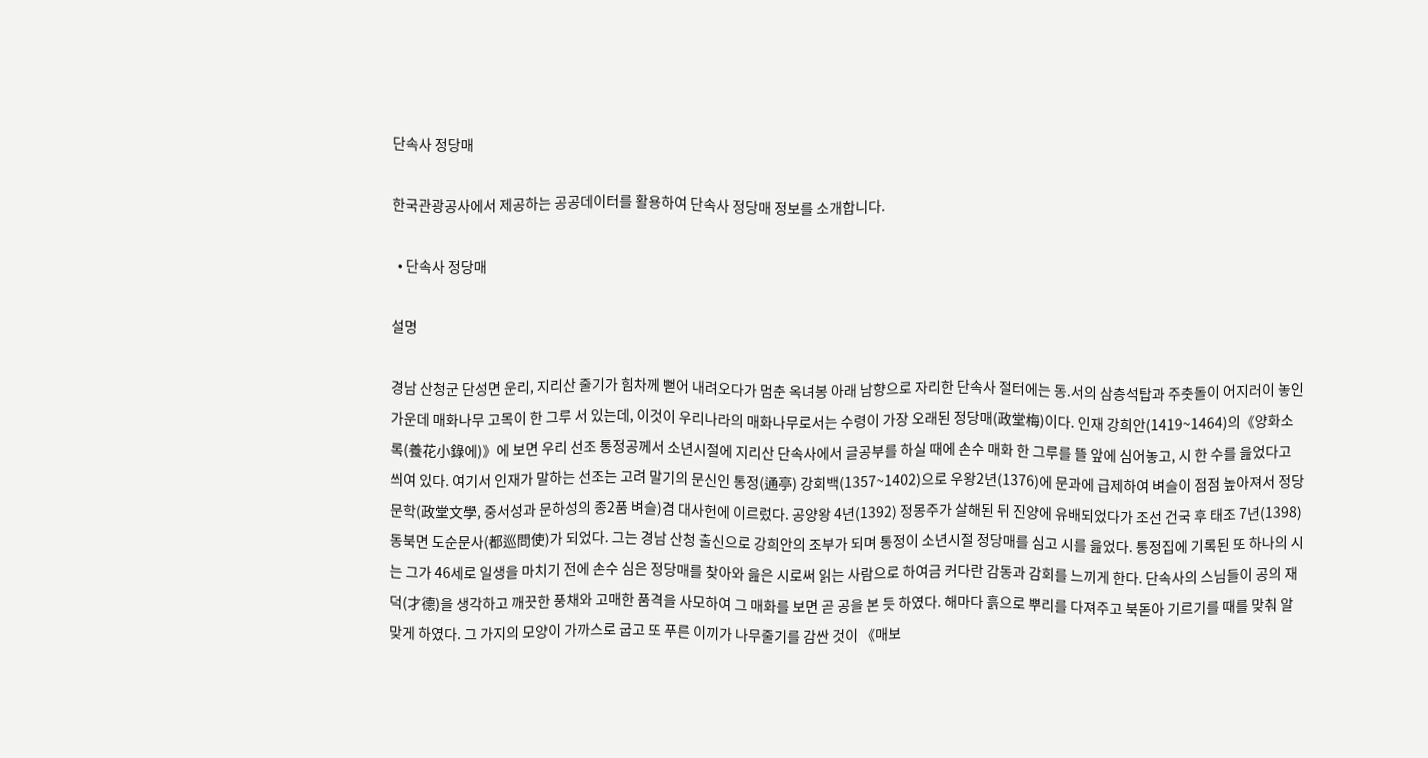단속사 정당매

한국관광공사에서 제공하는 공공데이터를 활용하여 단속사 정당매 정보를 소개합니다.

  • 단속사 정당매

설명

경남 산청군 단성면 운리, 지리산 줄기가 힘차께 뻗어 내려오다가 멈춘 옥녀봉 아래 남향으로 자리한 단속사 절터에는 동.서의 삼층석탑과 주춧돌이 어지러이 놓인 가운데 매화나무 고목이 한 그루 서 있는데, 이것이 우리나라의 매화나무로서는 수령이 가장 오래된 정당매(政堂梅)이다. 인재 강희안(1419~1464)의《양화소록(養花小錄에)》에 보면 우리 선조 통정공께서 소년시절에 지리산 단속사에서 글공부를 하실 때에 손수 매화 한 그루를 뜰 앞에 심어놓고, 시 한 수를 읊었다고 씌여 있다. 여기서 인재가 말하는 선조는 고려 말기의 문신인 통정(通亭) 강회백(1357~1402)으로 우왕2년(1376)에 문과에 급제하여 벼슬이 점점 높아져서 정당문학(政堂文學, 중서성과 문하성의 종2품 벼슬)겸 대사헌에 이르렀다. 공양왕 4년(1392) 정몽주가 살해된 뒤 진양에 유배되었다가 조선 건국 후 태조 7년(1398) 동북면 도순문사(都巡問使)가 되었다. 그는 경남 산청 출신으로 강희안의 조부가 되며 통정이 소년시절 정당매를 심고 시를 읊었다. 통정집에 기록된 또 하나의 시는 그가 46세로 일생을 마치기 전에 손수 심은 정당매를 찾아와 읊은 시로써 읽는 사람으로 하여금 커다란 감동과 감회를 느끼게 한다. 단속사의 스님들이 공의 재덕(才德)을 생각하고 깨끗한 풍채와 고매한 품격을 사모하여 그 매화를 보면 곧 공을 본 듯 하였다. 해마다 흙으로 뿌리를 다져주고 북돋아 기르기를 때를 맞춰 알맞게 하였다. 그 가지의 모양이 가까스로 굽고 또 푸른 이끼가 나무줄기를 감싼 것이 《매보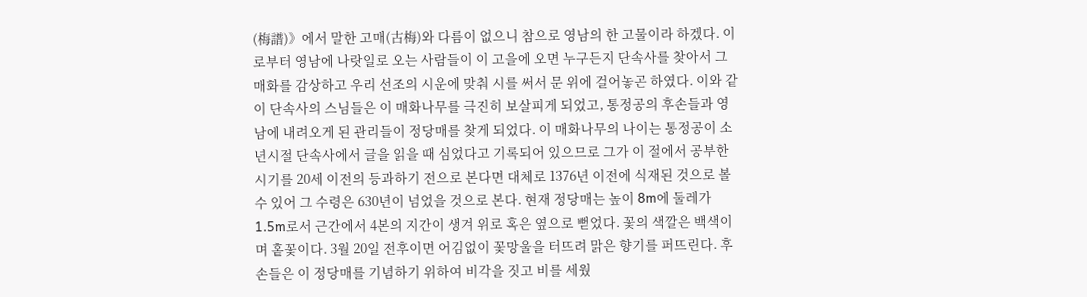(梅譜)》에서 말한 고매(古梅)와 다름이 없으니 참으로 영남의 한 고물이라 하겠다. 이로부터 영남에 나랏일로 오는 사람들이 이 고을에 오면 누구든지 단속사를 찾아서 그 매화를 감상하고 우리 선조의 시운에 맞춰 시를 써서 문 위에 걸어놓곤 하였다. 이와 같이 단속사의 스님들은 이 매화나무를 극진히 보살피게 되었고, 통정공의 후손들과 영남에 내려오게 된 관리들이 정당매를 찾게 되었다. 이 매화나무의 나이는 통정공이 소년시절 단속사에서 글을 읽을 때 심었다고 기록되어 있으므로 그가 이 절에서 공부한 시기를 20세 이전의 등과하기 전으로 본다면 대체로 1376년 이전에 식재된 것으로 볼 수 있어 그 수령은 630년이 넘었을 것으로 본다. 현재 정당매는 높이 8m에 둘레가 1.5m로서 근간에서 4본의 지간이 생겨 위로 혹은 옆으로 뻗었다. 꽃의 색깔은 백색이며 홑꽃이다. 3월 20일 전후이면 어김없이 꽃망울을 터뜨려 맑은 향기를 퍼뜨린다. 후손들은 이 정당매를 기념하기 위하여 비각을 짓고 비를 세웠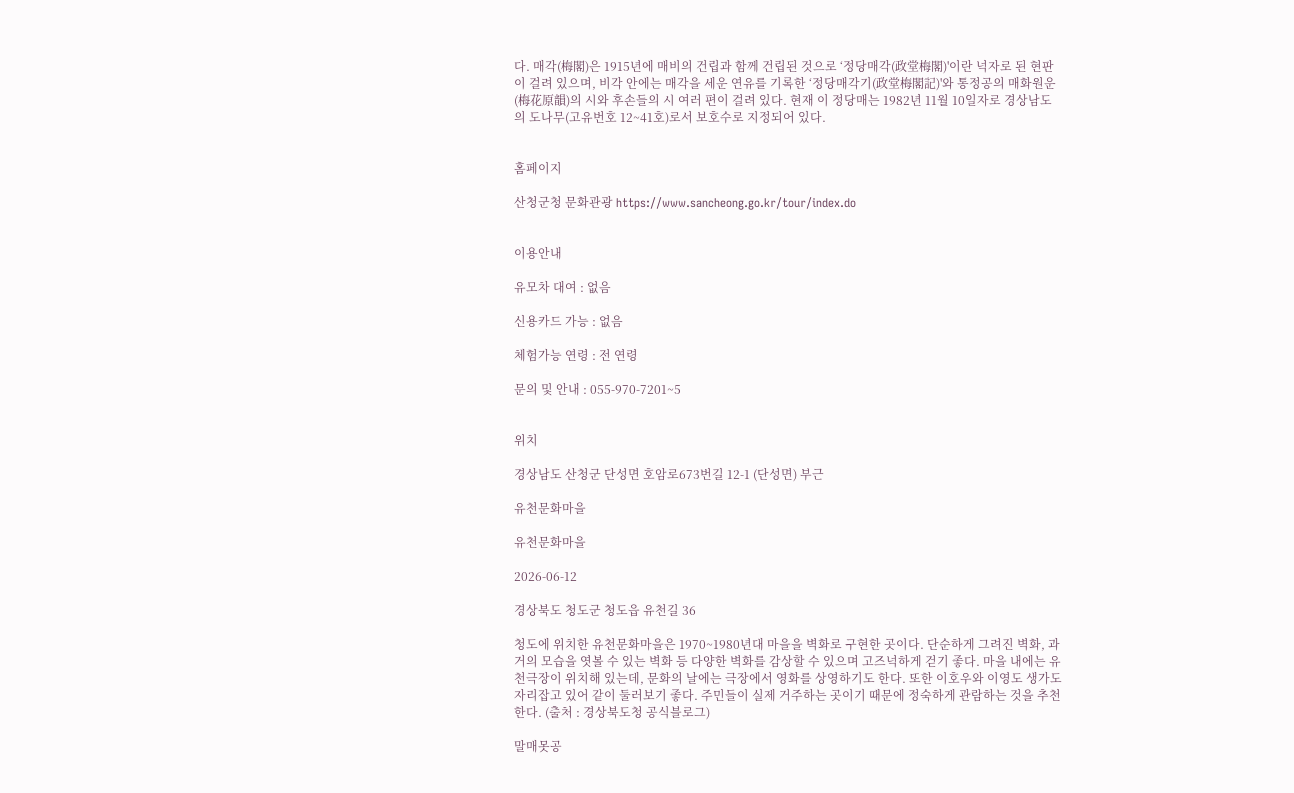다. 매각(梅閣)은 1915년에 매비의 건립과 함께 건립된 것으로 ‘정당매각(政堂梅閣)'이란 넉자로 된 현판이 걸려 있으며, 비각 안에는 매각을 세운 연유를 기록한 ‘정당매각기(政堂梅閣記)'와 통정공의 매화원운(梅花原韻)의 시와 후손들의 시 여러 편이 걸려 있다. 현재 이 정당매는 1982년 11월 10일자로 경상남도의 도나무(고유번호 12~41호)로서 보호수로 지정되어 있다.


홈페이지

산청군청 문화관광 https://www.sancheong.go.kr/tour/index.do


이용안내

유모차 대여 : 없음

신용카드 가능 : 없음

체험가능 연령 : 전 연령

문의 및 안내 : 055-970-7201~5


위치

경상남도 산청군 단성면 호암로673번길 12-1 (단성면) 부근

유천문화마을

유천문화마을

2026-06-12

경상북도 청도군 청도읍 유천길 36

청도에 위치한 유천문화마을은 1970~1980년대 마을을 벽화로 구현한 곳이다. 단순하게 그려진 벽화, 과거의 모습을 엿볼 수 있는 벽화 등 다양한 벽화를 감상할 수 있으며 고즈넉하게 걷기 좋다. 마을 내에는 유천극장이 위치해 있는데, 문화의 날에는 극장에서 영화를 상영하기도 한다. 또한 이호우와 이영도 생가도 자리잡고 있어 같이 둘러보기 좋다. 주민들이 실제 거주하는 곳이기 때문에 정숙하게 관람하는 것을 추천한다. (출처 : 경상북도청 공식블로그)

말매못공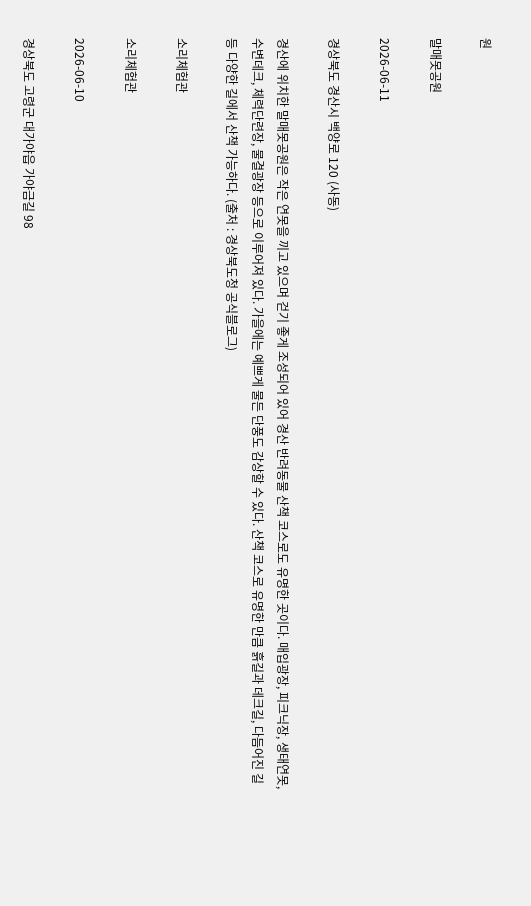원

말매못공원

2026-06-11

경상북도 경산시 백양로 120 (사동)

경산에 위치한 말매못공원은 작은 연못을 끼고 있으며 걷기 좋게 조성되어 있어 경산 반려동물 산책 코스로도 유명한 곳이다. 매입광장, 피크닉장, 생태연못, 수변데크, 체력단련장, 물결광장 등으로 이루어져 있다. 가을에는 예쁘게 물든 단풍도 감상할 수 있다. 산책 코스로 유명한 만큼 흙길과 데크길, 다듬어진 길 등 다양한 길에서 산책 가능하다. (출처 : 경상북도청 공식블로그)

소리체험관

소리체험관

2026-06-10

경상북도 고령군 대가야읍 가야금길 98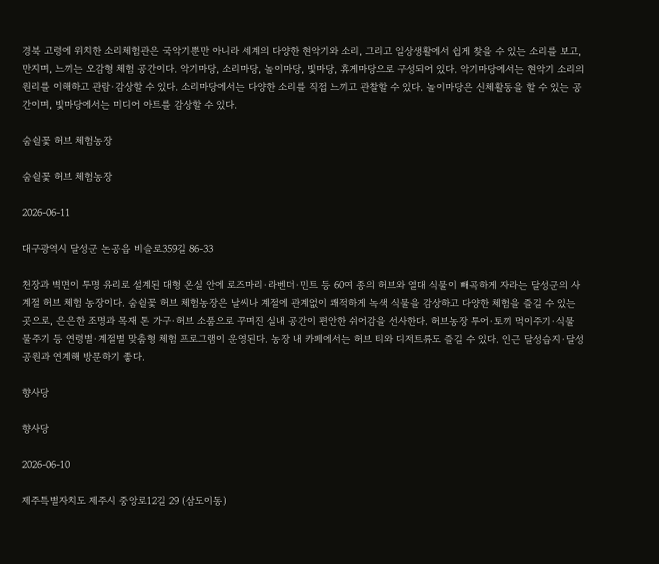경북 고령에 위치한 소리체험관은 국악기뿐만 아니라 세계의 다양한 현악기와 소리, 그리고 일상생활에서 쉽게 찾을 수 있는 소리를 보고, 만지며, 느끼는 오감형 체험 공간이다. 악기마당, 소리마당, 놀이마당, 빛마당, 휴게마당으로 구성되어 있다. 악기마당에서는 현악기 소리의 원리를 이해하고 관람·감상할 수 있다. 소리마당에서는 다양한 소리를 직접 느끼고 관찰할 수 있다. 놀이마당은 신체활동을 할 수 있는 공간이며, 빛마당에서는 미디어 아트를 감상할 수 있다.

숨쉴꽃 허브 체험농장

숨쉴꽃 허브 체험농장

2026-06-11

대구광역시 달성군 논공읍 비슬로359길 86-33

천장과 벽면이 투명 유리로 설계된 대형 온실 안에 로즈마리·라벤더·민트 등 60여 종의 허브와 열대 식물이 빼곡하게 자라는 달성군의 사계절 허브 체험 농장이다. 숨쉴꽃 허브 체험농장은 날씨나 계절에 관계없이 쾌적하게 녹색 식물을 감상하고 다양한 체험을 즐길 수 있는 곳으로, 은은한 조명과 목재 톤 가구·허브 소품으로 꾸며진 실내 공간이 편안한 쉬어감을 선사한다. 허브농장 투어·토끼 먹이주기·식물 물주기 등 연령별·계절별 맞춤형 체험 프로그램이 운영된다. 농장 내 카페에서는 허브 티와 디저트류도 즐길 수 있다. 인근 달성습지·달성공원과 연계해 방문하기 좋다.

향사당

향사당

2026-06-10

제주특별자치도 제주시 중앙로12길 29 (삼도이동)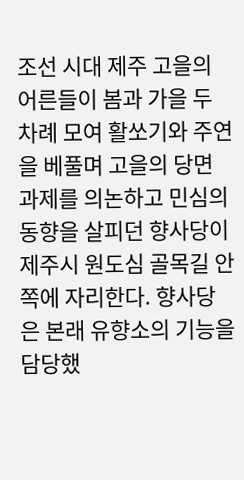조선 시대 제주 고을의 어른들이 봄과 가을 두 차례 모여 활쏘기와 주연을 베풀며 고을의 당면 과제를 의논하고 민심의 동향을 살피던 향사당이 제주시 원도심 골목길 안쪽에 자리한다. 향사당은 본래 유향소의 기능을 담당했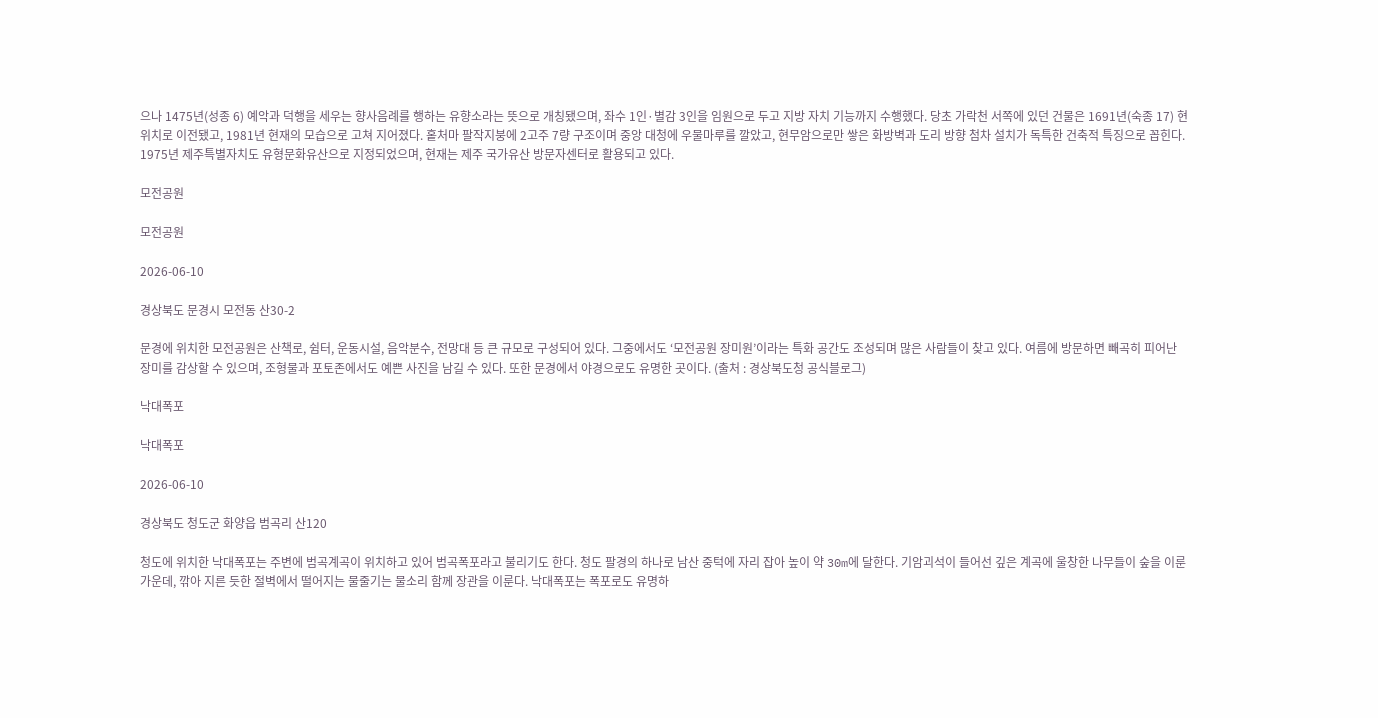으나 1475년(성종 6) 예악과 덕행을 세우는 향사음례를 행하는 유향소라는 뜻으로 개칭됐으며, 좌수 1인·별감 3인을 임원으로 두고 지방 자치 기능까지 수행했다. 당초 가락천 서쪽에 있던 건물은 1691년(숙종 17) 현 위치로 이전됐고, 1981년 현재의 모습으로 고쳐 지어졌다. 홑처마 팔작지붕에 2고주 7량 구조이며 중앙 대청에 우물마루를 깔았고, 현무암으로만 쌓은 화방벽과 도리 방향 첨차 설치가 독특한 건축적 특징으로 꼽힌다. 1975년 제주특별자치도 유형문화유산으로 지정되었으며, 현재는 제주 국가유산 방문자센터로 활용되고 있다.

모전공원

모전공원

2026-06-10

경상북도 문경시 모전동 산30-2

문경에 위치한 모전공원은 산책로, 쉼터, 운동시설, 음악분수, 전망대 등 큰 규모로 구성되어 있다. 그중에서도 ‘모전공원 장미원’이라는 특화 공간도 조성되며 많은 사람들이 찾고 있다. 여름에 방문하면 빼곡히 피어난 장미를 감상할 수 있으며, 조형물과 포토존에서도 예쁜 사진을 남길 수 있다. 또한 문경에서 야경으로도 유명한 곳이다. (출처 : 경상북도청 공식블로그)

낙대폭포

낙대폭포

2026-06-10

경상북도 청도군 화양읍 범곡리 산120

청도에 위치한 낙대폭포는 주변에 범곡계곡이 위치하고 있어 범곡폭포라고 불리기도 한다. 청도 팔경의 하나로 남산 중턱에 자리 잡아 높이 약 30m에 달한다. 기암괴석이 들어선 깊은 계곡에 울창한 나무들이 숲을 이룬 가운데, 깎아 지른 듯한 절벽에서 떨어지는 물줄기는 물소리 함께 장관을 이룬다. 낙대폭포는 폭포로도 유명하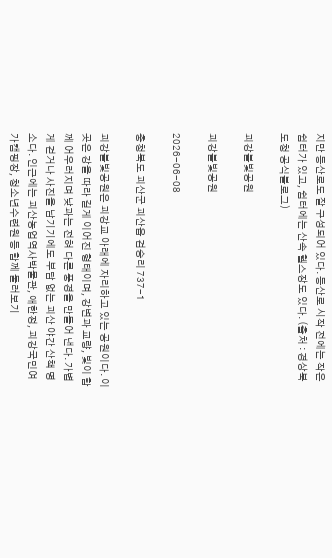지만 등산로도 잘 구성되어 있다. 등산로 시작 전에는 작은 쉼터가 있고, 쉼터에는 산속 헬스장도 있다. (출처 : 경상북도청 공식블로그)

괴강불빛공원

괴강불빛공원

2026-06-08

충청북도 괴산군 괴산읍 검승리 737-1

괴강불빛공원은 괴강교 아래에 자리하고 있는 공원이다. 이곳은 강을 따라 길게 이어진 형태이며, 강변과 교량, 빛이 함께 어우러지며 낮과는 전혀 다른 풍경을 만들어 낸다. 가볍게 걷거나 사진을 남기기에도 부담 없는 괴산 야간 산책 명소다. 인근에는 괴산농업역사박물관, 애한정, 괴강국민여가캠핑장, 청소년수련원 등 함께 둘러보기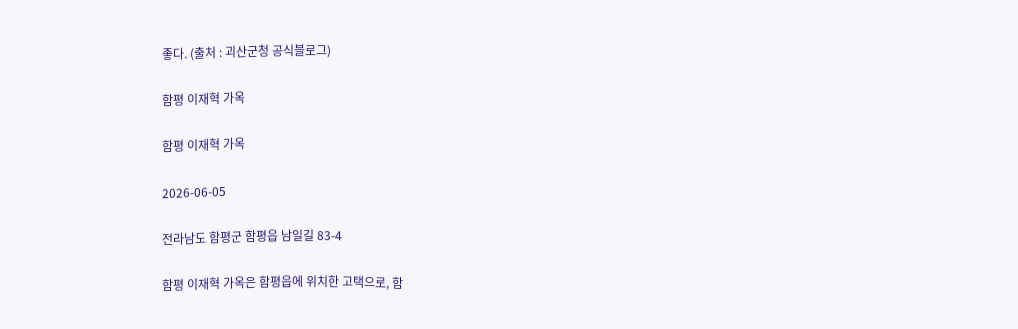좋다. (출처 : 괴산군청 공식블로그)

함평 이재혁 가옥

함평 이재혁 가옥

2026-06-05

전라남도 함평군 함평읍 남일길 83-4

함평 이재혁 가옥은 함평읍에 위치한 고택으로, 함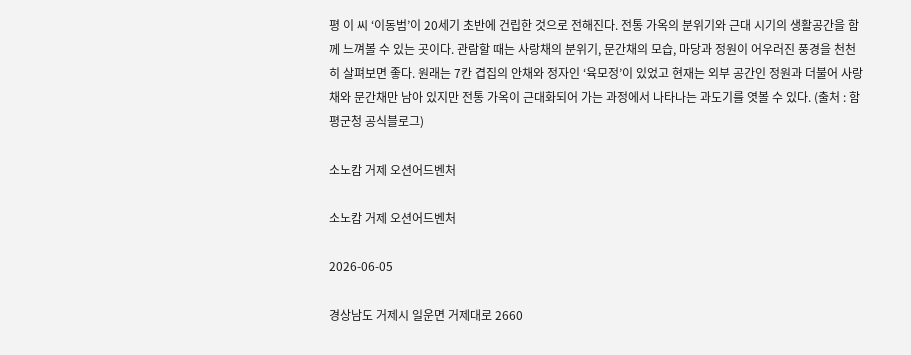평 이 씨 ‘이동범’이 20세기 초반에 건립한 것으로 전해진다. 전통 가옥의 분위기와 근대 시기의 생활공간을 함께 느껴볼 수 있는 곳이다. 관람할 때는 사랑채의 분위기, 문간채의 모습, 마당과 정원이 어우러진 풍경을 천천히 살펴보면 좋다. 원래는 7칸 겹집의 안채와 정자인 ‘육모정’이 있었고 현재는 외부 공간인 정원과 더불어 사랑채와 문간채만 남아 있지만 전통 가옥이 근대화되어 가는 과정에서 나타나는 과도기를 엿볼 수 있다. (출처 : 함평군청 공식블로그)

소노캄 거제 오션어드벤처

소노캄 거제 오션어드벤처

2026-06-05

경상남도 거제시 일운면 거제대로 2660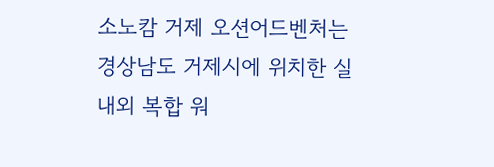소노캄 거제 오션어드벤처는 경상남도 거제시에 위치한 실내외 복합 워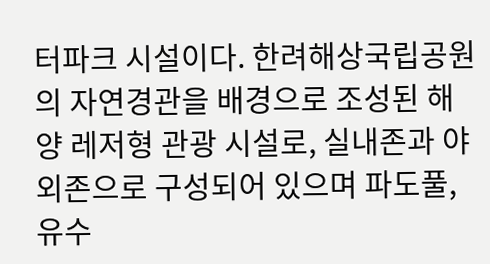터파크 시설이다. 한려해상국립공원의 자연경관을 배경으로 조성된 해양 레저형 관광 시설로, 실내존과 야외존으로 구성되어 있으며 파도풀, 유수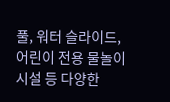풀, 워터 슬라이드, 어린이 전용 물놀이 시설 등 다양한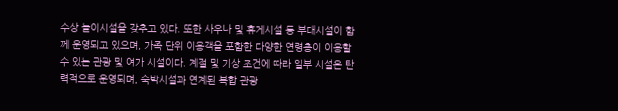수상 놀이시설을 갖추고 있다. 또한 사우나 및 휴게시설 등 부대시설이 함께 운영되고 있으며, 가족 단위 이용객을 포함한 다양한 연령층이 이용할 수 있는 관광 및 여가 시설이다. 계절 및 기상 조건에 따라 일부 시설은 탄력적으로 운영되며, 숙박시설과 연계된 복합 관광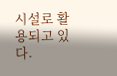시설로 활용되고 있다.